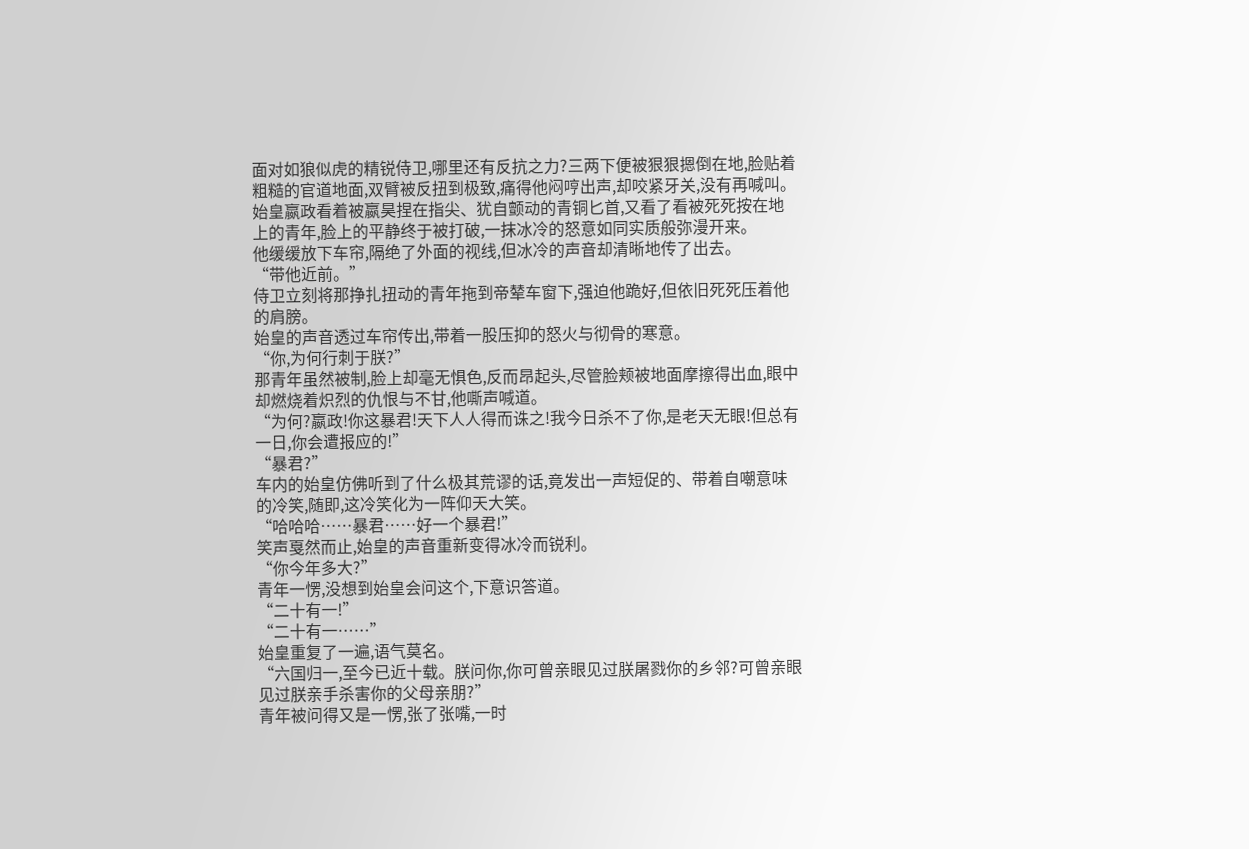面对如狼似虎的精锐侍卫,哪里还有反抗之力?三两下便被狠狠摁倒在地,脸贴着粗糙的官道地面,双臂被反扭到极致,痛得他闷哼出声,却咬紧牙关,没有再喊叫。
始皇嬴政看着被嬴昊捏在指尖、犹自颤动的青铜匕首,又看了看被死死按在地上的青年,脸上的平静终于被打破,一抹冰冷的怒意如同实质般弥漫开来。
他缓缓放下车帘,隔绝了外面的视线,但冰冷的声音却清晰地传了出去。
“带他近前。”
侍卫立刻将那挣扎扭动的青年拖到帝辇车窗下,强迫他跪好,但依旧死死压着他的肩膀。
始皇的声音透过车帘传出,带着一股压抑的怒火与彻骨的寒意。
“你,为何行刺于朕?”
那青年虽然被制,脸上却毫无惧色,反而昂起头,尽管脸颊被地面摩擦得出血,眼中却燃烧着炽烈的仇恨与不甘,他嘶声喊道。
“为何?嬴政!你这暴君!天下人人得而诛之!我今日杀不了你,是老天无眼!但总有一日,你会遭报应的!”
“暴君?”
车内的始皇仿佛听到了什么极其荒谬的话,竟发出一声短促的、带着自嘲意味的冷笑,随即,这冷笑化为一阵仰天大笑。
“哈哈哈……暴君……好一个暴君!”
笑声戛然而止,始皇的声音重新变得冰冷而锐利。
“你今年多大?”
青年一愣,没想到始皇会问这个,下意识答道。
“二十有一!”
“二十有一……”
始皇重复了一遍,语气莫名。
“六国归一,至今已近十载。朕问你,你可曾亲眼见过朕屠戮你的乡邻?可曾亲眼见过朕亲手杀害你的父母亲朋?”
青年被问得又是一愣,张了张嘴,一时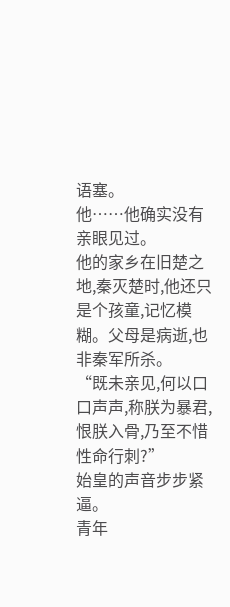语塞。
他……他确实没有亲眼见过。
他的家乡在旧楚之地,秦灭楚时,他还只是个孩童,记忆模糊。父母是病逝,也非秦军所杀。
“既未亲见,何以口口声声,称朕为暴君,恨朕入骨,乃至不惜性命行刺?”
始皇的声音步步紧逼。
青年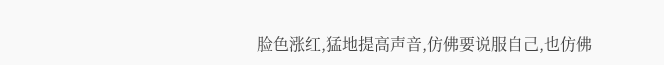脸色涨红,猛地提高声音,仿佛要说服自己,也仿佛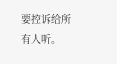要控诉给所有人听。